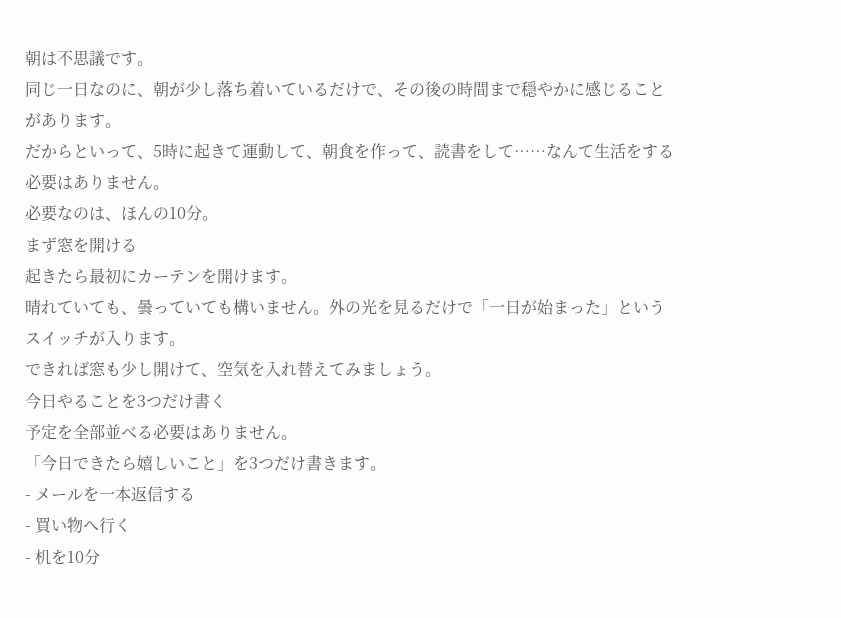朝は不思議です。
同じ一日なのに、朝が少し落ち着いているだけで、その後の時間まで穏やかに感じることがあります。
だからといって、5時に起きて運動して、朝食を作って、読書をして……なんて生活をする必要はありません。
必要なのは、ほんの10分。
まず窓を開ける
起きたら最初にカーテンを開けます。
晴れていても、曇っていても構いません。外の光を見るだけで「一日が始まった」というスイッチが入ります。
できれば窓も少し開けて、空気を入れ替えてみましょう。
今日やることを3つだけ書く
予定を全部並べる必要はありません。
「今日できたら嬉しいこと」を3つだけ書きます。
- メールを一本返信する
- 買い物へ行く
- 机を10分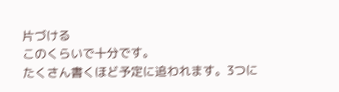片づける
このくらいで十分です。
たくさん書くほど予定に追われます。3つに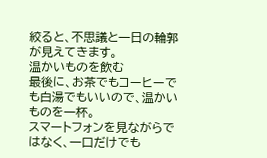絞ると、不思議と一日の輪郭が見えてきます。
温かいものを飲む
最後に、お茶でもコーヒーでも白湯でもいいので、温かいものを一杯。
スマートフォンを見ながらではなく、一口だけでも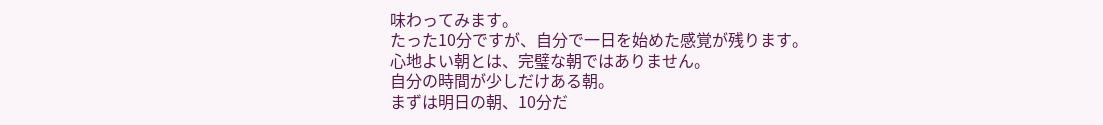味わってみます。
たった10分ですが、自分で一日を始めた感覚が残ります。
心地よい朝とは、完璧な朝ではありません。
自分の時間が少しだけある朝。
まずは明日の朝、10分だ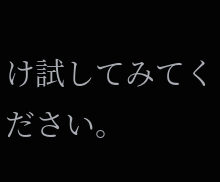け試してみてください。